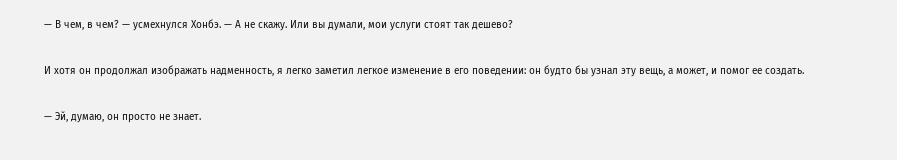— В чем, в чем? — усмехнулся Хонбэ. — А не скажу. Или вы думали, мои услуги стоят так дешево?

И хотя он продолжал изображать надменность, я легко заметил легкое изменение в его поведении: он будто бы узнал эту вещь, а может, и помог ее создать.

— Эй, думаю, он просто не знает.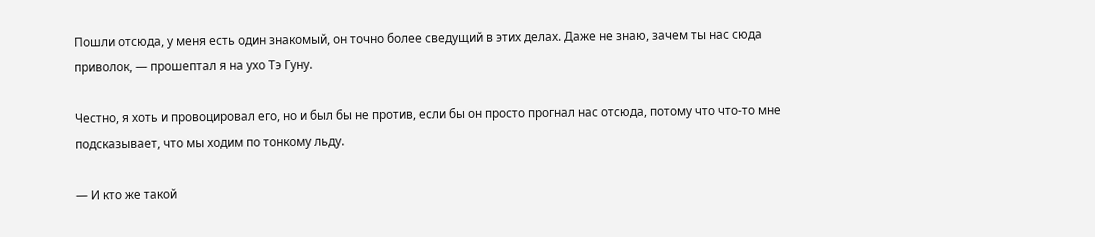Пошли отсюда, у меня есть один знакомый, он точно более сведущий в этих делах. Даже не знаю, зачем ты нас сюда приволок, — прошептал я на ухо Тэ Гуну.

Честно, я хоть и провоцировал его, но и был бы не против, если бы он просто прогнал нас отсюда, потому что что-то мне подсказывает, что мы ходим по тонкому льду.

— И кто же такой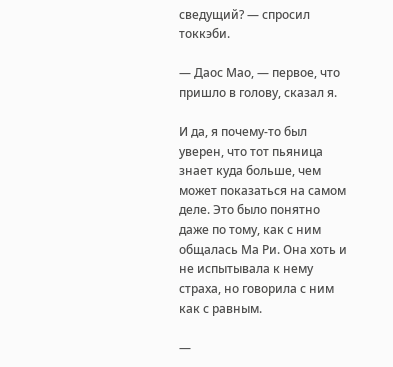сведущий? — спросил токкэби.

— Даос Мао, — первое, что пришло в голову, сказал я.

И да, я почему-то был уверен, что тот пьяница знает куда больше, чем может показаться на самом деле. Это было понятно даже по тому, как с ним общалась Ма Ри. Она хоть и не испытывала к нему страха, но говорила с ним как с равным.

—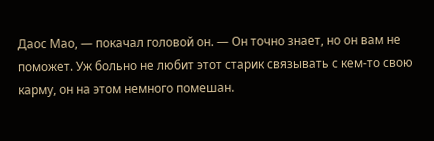Даос Мао, — покачал головой он. — Он точно знает, но он вам не поможет. Уж больно не любит этот старик связывать с кем-то свою карму, он на этом немного помешан.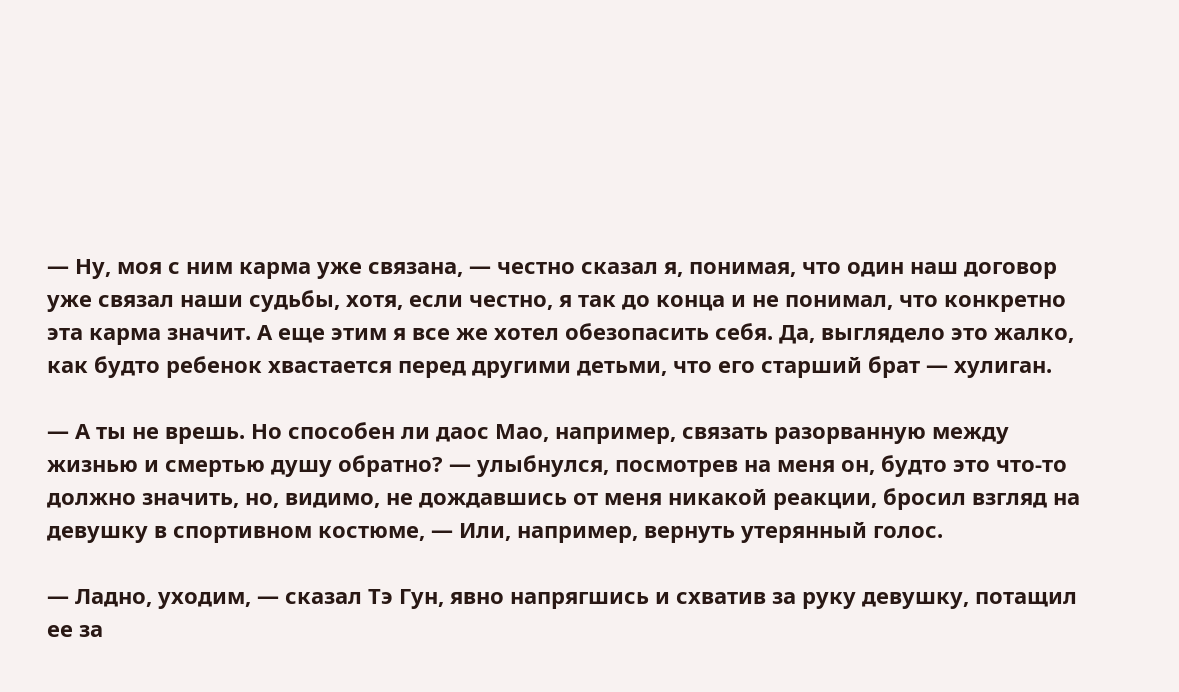— Ну, моя с ним карма уже связана, — честно сказал я, понимая, что один наш договор уже связал наши судьбы, хотя, если честно, я так до конца и не понимал, что конкретно эта карма значит. А еще этим я все же хотел обезопасить себя. Да, выглядело это жалко, как будто ребенок хвастается перед другими детьми, что его старший брат — хулиган.

— А ты не врешь. Но способен ли даос Мао, например, связать разорванную между жизнью и смертью душу обратно? — улыбнулся, посмотрев на меня он, будто это что-то должно значить, но, видимо, не дождавшись от меня никакой реакции, бросил взгляд на девушку в спортивном костюме, — Или, например, вернуть утерянный голос.

— Ладно, уходим, — сказал Тэ Гун, явно напрягшись и схватив за руку девушку, потащил ее за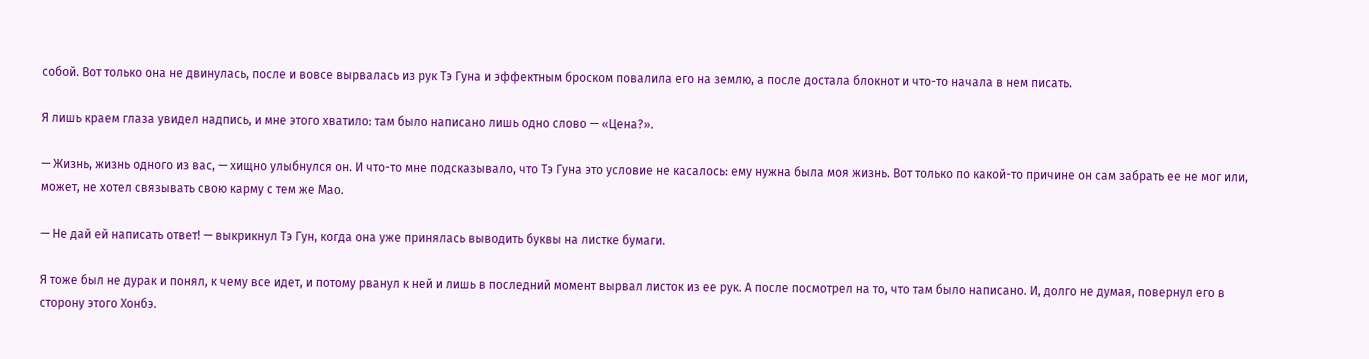собой. Вот только она не двинулась, после и вовсе вырвалась из рук Тэ Гуна и эффектным броском повалила его на землю, а после достала блокнот и что-то начала в нем писать.

Я лишь краем глаза увидел надпись, и мне этого хватило: там было написано лишь одно слово — «Цена?».

— Жизнь, жизнь одного из вас, — хищно улыбнулся он. И что-то мне подсказывало, что Тэ Гуна это условие не касалось: ему нужна была моя жизнь. Вот только по какой-то причине он сам забрать ее не мог или, может, не хотел связывать свою карму с тем же Мао.

— Не дай ей написать ответ! — выкрикнул Тэ Гун, когда она уже принялась выводить буквы на листке бумаги.

Я тоже был не дурак и понял, к чему все идет, и потому рванул к ней и лишь в последний момент вырвал листок из ее рук. А после посмотрел на то, что там было написано. И, долго не думая, повернул его в сторону этого Хонбэ.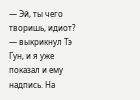— Эй, ты чего творишь, идиот? — выкрикнул Тэ Гун, и я уже показал и ему надпись. На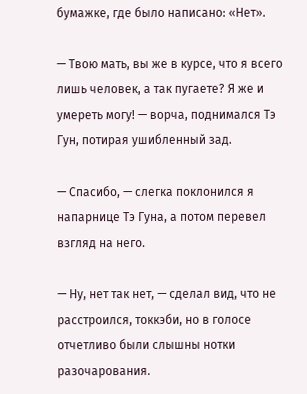бумажке, где было написано: «Нет».

— Твою мать, вы же в курсе, что я всего лишь человек, а так пугаете? Я же и умереть могу! — ворча, поднимался Тэ Гун, потирая ушибленный зад.

— Спасибо, — слегка поклонился я напарнице Тэ Гуна, а потом перевел взгляд на него.

— Ну, нет так нет, — сделал вид, что не расстроился, токкэби, но в голосе отчетливо были слышны нотки разочарования.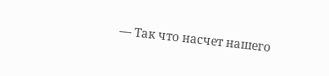— Так что насчет нашего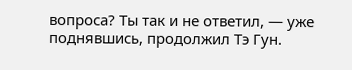вопроса? Ты так и не ответил, — уже поднявшись, продолжил Тэ Гун.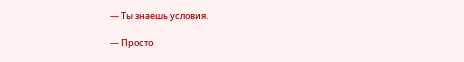— Ты знаешь условия.

— Просто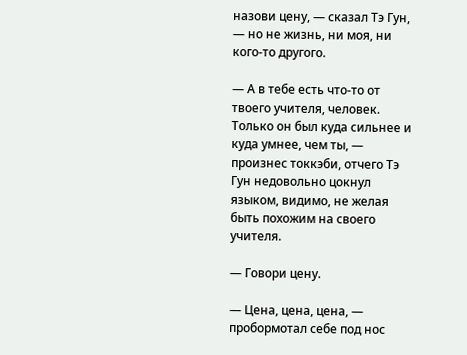назови цену, — сказал Тэ Гун, — но не жизнь, ни моя, ни кого-то другого.

— А в тебе есть что-то от твоего учителя, человек. Только он был куда сильнее и куда умнее, чем ты, — произнес токкэби, отчего Тэ Гун недовольно цокнул языком, видимо, не желая быть похожим на своего учителя.

— Говори цену.

— Цена, цена, цена, — пробормотал себе под нос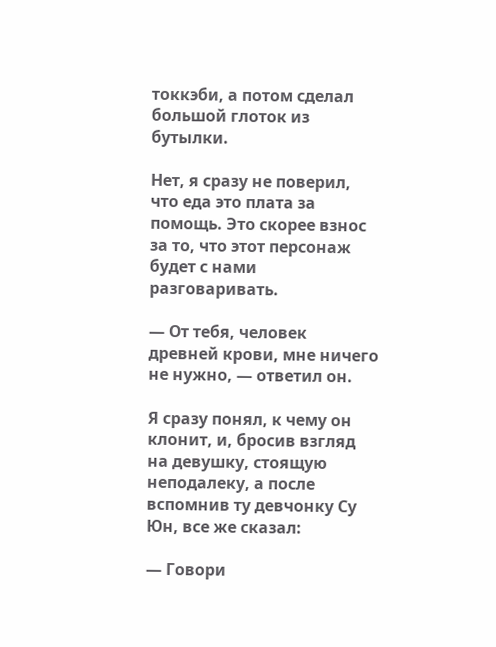токкэби, а потом сделал большой глоток из бутылки.

Нет, я сразу не поверил, что еда это плата за помощь. Это скорее взнос за то, что этот персонаж будет с нами разговаривать.

— От тебя, человек древней крови, мне ничего не нужно, — ответил он.

Я сразу понял, к чему он клонит, и, бросив взгляд на девушку, стоящую неподалеку, а после вспомнив ту девчонку Су Юн, все же сказал:

— Говори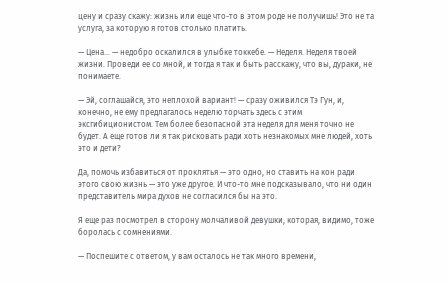цену и сразу скажу: жизнь или еще что-то в этом роде не получишь! Это не та услуга, за которую я готов столько платить.

— Цена… — недобро оскалился в улыбке токкебе. — Неделя. Неделя твоей жизни. Проведи ее со мной, и тогда я так и быть расскажу, что вы, дураки, не понимаете.

— Эй, соглашайся, это неплохой вариант! — сразу оживился Тэ Гун, и, конечно, не ему предлагалось неделю торчать здесь с этим эксгибиционистом. Тем более безопасной эта неделя для меня точно не будет. А еще готов ли я так рисковать ради хоть незнакомых мне людей, хоть это и дети?

Да, помочь избавиться от проклятья — это одно, но ставить на кон ради этого свою жизнь — это уже другое. И что-то мне подсказывало, что ни один представитель мира духов не согласился бы на это.

Я еще раз посмотрел в сторону молчаливой девушки, которая, видимо, тоже боролась с сомнениями.

— Поспешите с ответом, у вам осталось не так много времени,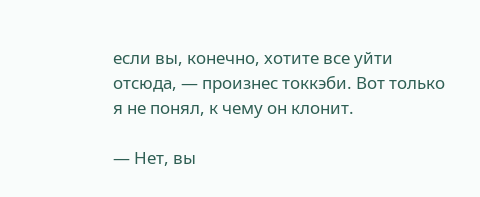если вы, конечно, хотите все уйти отсюда, — произнес токкэби. Вот только я не понял, к чему он клонит.

— Нет, вы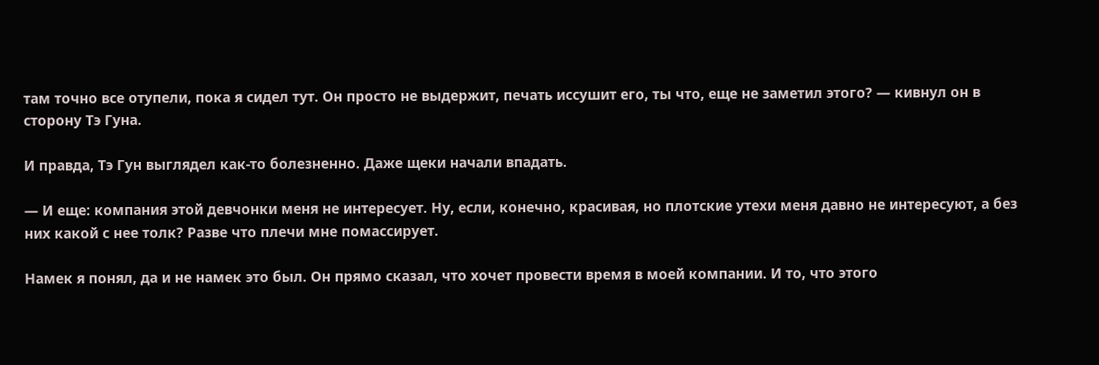там точно все отупели, пока я сидел тут. Он просто не выдержит, печать иссушит его, ты что, еще не заметил этого? — кивнул он в сторону Тэ Гуна.

И правда, Тэ Гун выглядел как-то болезненно. Даже щеки начали впадать.

— И еще: компания этой девчонки меня не интересует. Ну, если, конечно, красивая, но плотские утехи меня давно не интересуют, а без них какой с нее толк? Разве что плечи мне помассирует.

Намек я понял, да и не намек это был. Он прямо сказал, что хочет провести время в моей компании. И то, что этого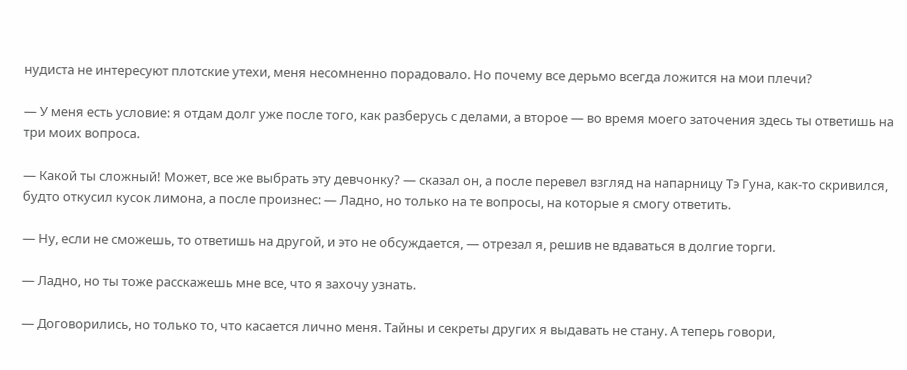нудиста не интересуют плотские утехи, меня несомненно порадовало. Но почему все дерьмо всегда ложится на мои плечи?

— У меня есть условие: я отдам долг уже после того, как разберусь с делами, а второе — во время моего заточения здесь ты ответишь на три моих вопроса.

— Какой ты сложный! Может, все же выбрать эту девчонку? — сказал он, а после перевел взгляд на напарницу Тэ Гуна, как-то скривился, будто откусил кусок лимона, а после произнес: — Ладно, но только на те вопросы, на которые я смогу ответить.

— Ну, если не сможешь, то ответишь на другой, и это не обсуждается, — отрезал я, решив не вдаваться в долгие торги.

— Ладно, но ты тоже расскажешь мне все, что я захочу узнать.

— Договорились, но только то, что касается лично меня. Тайны и секреты других я выдавать не стану. А теперь говори,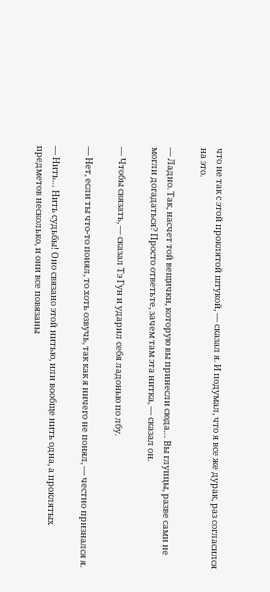что не так с этой проклятой штукой, — сказал я. И подумал, что я все же дурак, раз согласился на это.

— Ладно. Так, насчет той вещички, которую вы принесли сюда… Вы глупцы, разве сами не могли догадаться? Просто ответьте, зачем там эта нитка, — сказал он.

— Чтобы связать, — сказал Тэ Гун и ударил себя ладонью по лбу.

— Нет, если ты что-то понял, то хоть озвучь, так как я ничего не понял, — честно признался я.

— Нить… Нить судьбы! Оно связано этой нитью, или вообще нить одна, а проклятых предметов несколько, и они все повязаны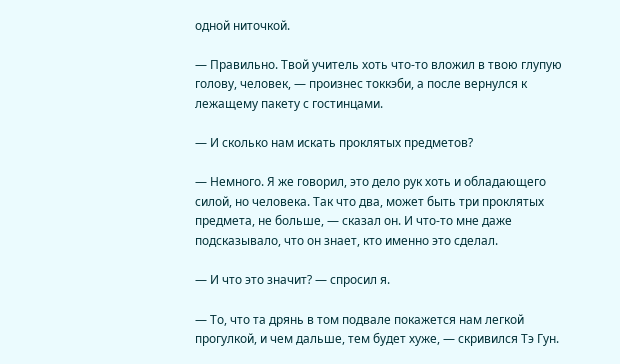одной ниточкой.

— Правильно. Твой учитель хоть что-то вложил в твою глупую голову, человек, — произнес токкэби, а после вернулся к лежащему пакету с гостинцами.

— И сколько нам искать проклятых предметов?

— Немного. Я же говорил, это дело рук хоть и обладающего силой, но человека. Так что два, может быть три проклятых предмета, не больше, — сказал он. И что-то мне даже подсказывало, что он знает, кто именно это сделал.

— И что это значит? — спросил я.

— То, что та дрянь в том подвале покажется нам легкой прогулкой, и чем дальше, тем будет хуже, — скривился Тэ Гун.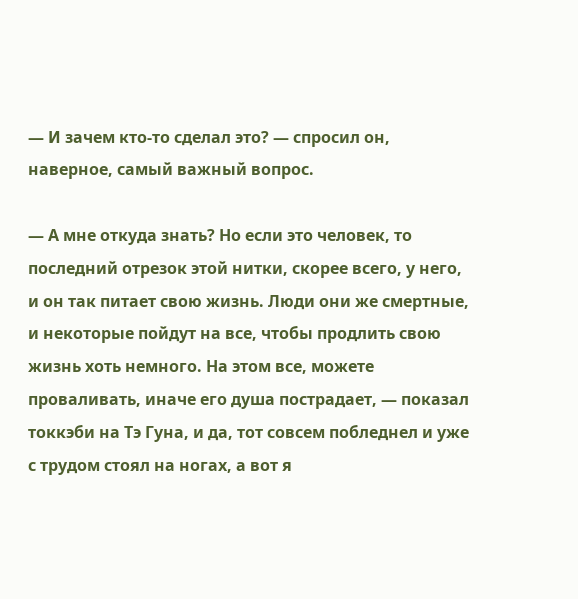— И зачем кто-то сделал это? — спросил он, наверное, самый важный вопрос.

— А мне откуда знать? Но если это человек, то последний отрезок этой нитки, скорее всего, у него, и он так питает свою жизнь. Люди они же смертные, и некоторые пойдут на все, чтобы продлить свою жизнь хоть немного. На этом все, можете проваливать, иначе его душа пострадает, — показал токкэби на Тэ Гуна, и да, тот совсем побледнел и уже с трудом стоял на ногах, а вот я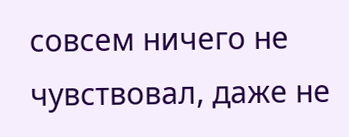совсем ничего не чувствовал, даже не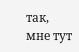так, мне тут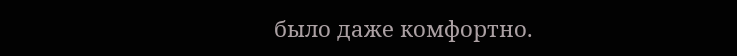было даже комфортно.